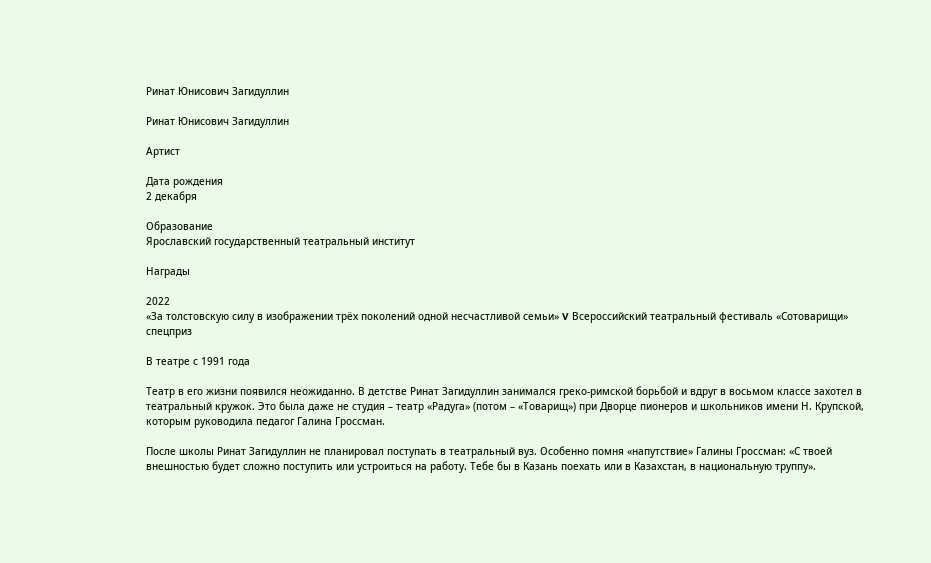Ринат Юнисович Загидуллин

Ринат Юнисович Загидуллин

Артист

Дата рождения
2 декабря

Образование
Ярославский государственный театральный институт

Награды

2022
«За толстовскую силу в изображении трёх поколений одной несчастливой семьи» V Всероссийский театральный фестиваль «Сотоварищи»
спецприз

В театре с 1991 года

Театр в его жизни появился неожиданно. В детстве Ринат Загидуллин занимался греко-римской борьбой и вдруг в восьмом классе захотел в театральный кружок. Это была даже не студия – театр «Радуга» (потом – «Товарищ») при Дворце пионеров и школьников имени Н. Крупской, которым руководила педагог Галина Гроссман.

После школы Ринат Загидуллин не планировал поступать в театральный вуз. Особенно помня «напутствие» Галины Гроссман: «С твоей внешностью будет сложно поступить или устроиться на работу. Тебе бы в Казань поехать или в Казахстан, в национальную труппу».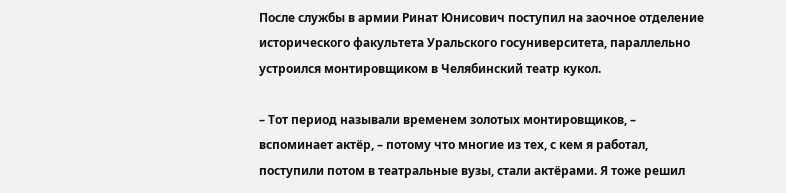После службы в армии Ринат Юнисович поступил на заочное отделение исторического факультета Уральского госуниверситета, параллельно устроился монтировщиком в Челябинский театр кукол.

– Тот период называли временем золотых монтировщиков, – вспоминает актёр, – потому что многие из тех, с кем я работал, поступили потом в театральные вузы, стали актёрами. Я тоже решил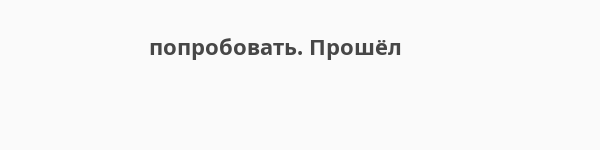попробовать. Прошёл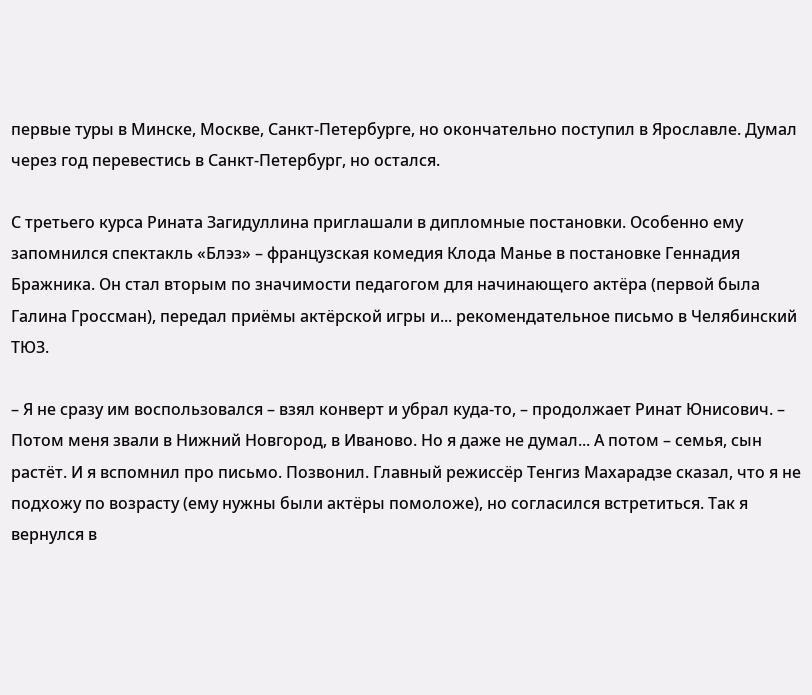первые туры в Минске, Москве, Санкт-Петербурге, но окончательно поступил в Ярославле. Думал через год перевестись в Санкт-Петербург, но остался.

С третьего курса Рината Загидуллина приглашали в дипломные постановки. Особенно ему запомнился спектакль «Блэз» – французская комедия Клода Манье в постановке Геннадия Бражника. Он стал вторым по значимости педагогом для начинающего актёра (первой была Галина Гроссман), передал приёмы актёрской игры и... рекомендательное письмо в Челябинский ТЮЗ.

– Я не сразу им воспользовался – взял конверт и убрал куда-то, – продолжает Ринат Юнисович. – Потом меня звали в Нижний Новгород, в Иваново. Но я даже не думал... А потом – семья, сын растёт. И я вспомнил про письмо. Позвонил. Главный режиссёр Тенгиз Махарадзе сказал, что я не подхожу по возрасту (ему нужны были актёры помоложе), но согласился встретиться. Так я вернулся в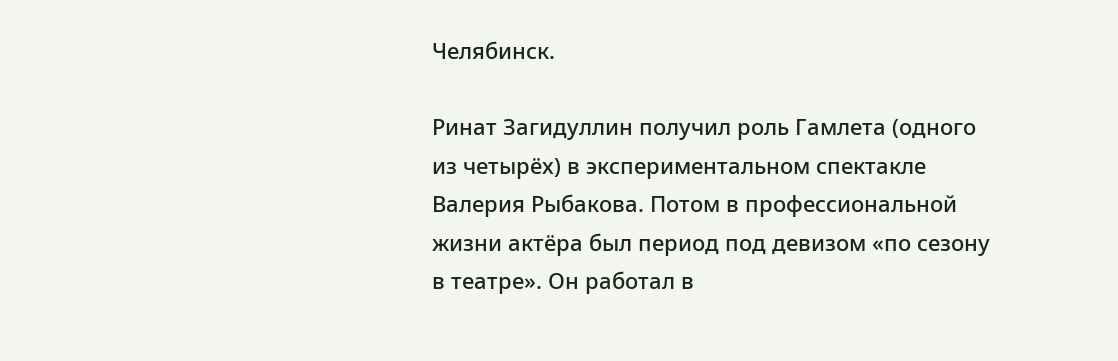Челябинск.

Ринат Загидуллин получил роль Гамлета (одного из четырёх) в экспериментальном спектакле Валерия Рыбакова. Потом в профессиональной жизни актёра был период под девизом «по сезону в театре». Он работал в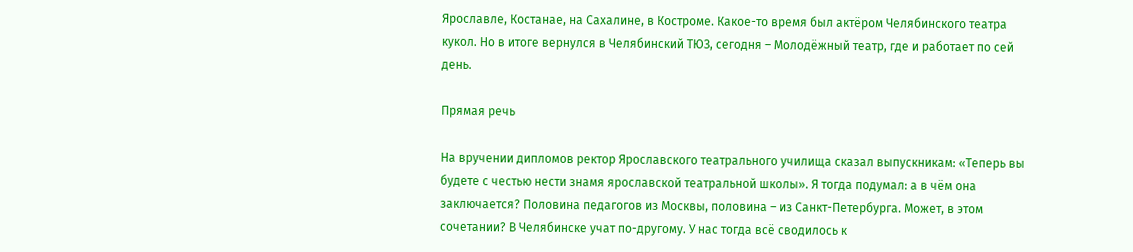Ярославле, Костанае, на Сахалине, в Костроме. Какое-то время был актёром Челябинского театра кукол. Но в итоге вернулся в Челябинский ТЮЗ, сегодня – Молодёжный театр, где и работает по сей день.

Прямая речь

На вручении дипломов ректор Ярославского театрального училища сказал выпускникам: «Теперь вы будете с честью нести знамя ярославской театральной школы». Я тогда подумал: а в чём она заключается? Половина педагогов из Москвы, половина – из Санкт-Петербурга. Может, в этом сочетании? В Челябинске учат по-другому. У нас тогда всё сводилось к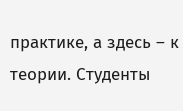практике, а здесь – к теории. Студенты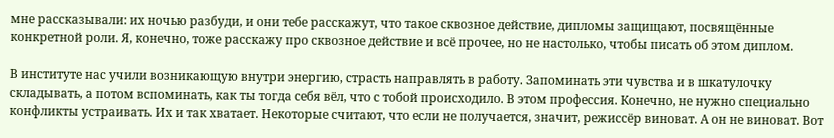мне рассказывали: их ночью разбуди, и они тебе расскажут, что такое сквозное действие, дипломы защищают, посвящённые конкретной роли. Я, конечно, тоже расскажу про сквозное действие и всё прочее, но не настолько, чтобы писать об этом диплом.

В институте нас учили возникающую внутри энергию, страсть направлять в работу. Запоминать эти чувства и в шкатулочку складывать, а потом вспоминать, как ты тогда себя вёл, что с тобой происходило. В этом профессия. Конечно, не нужно специально конфликты устраивать. Их и так хватает. Некоторые считают, что если не получается, значит, режиссёр виноват. А он не виноват. Вот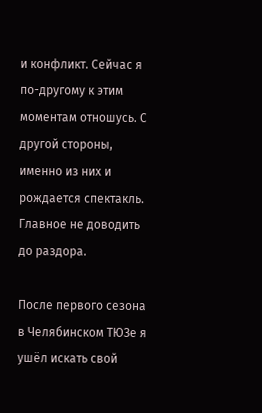и конфликт. Сейчас я по-другому к этим моментам отношусь. С другой стороны, именно из них и рождается спектакль. Главное не доводить до раздора.

После первого сезона в Челябинском ТЮЗе я ушёл искать свой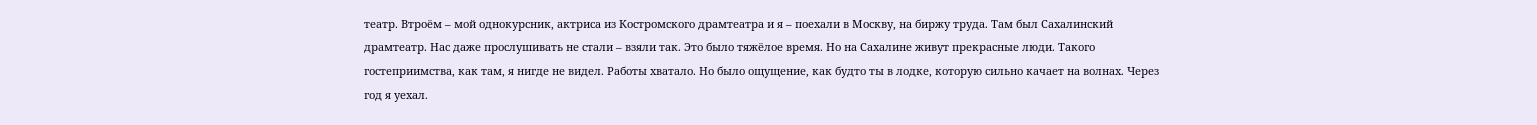театр. Втроём – мой однокурсник, актриса из Костромского драмтеатра и я – поехали в Москву, на биржу труда. Там был Сахалинский драмтеатр. Нас даже прослушивать не стали – взяли так. Это было тяжёлое время. Но на Сахалине живут прекрасные люди. Такого гостеприимства, как там, я нигде не видел. Работы хватало. Но было ощущение, как будто ты в лодке, которую сильно качает на волнах. Через год я уехал.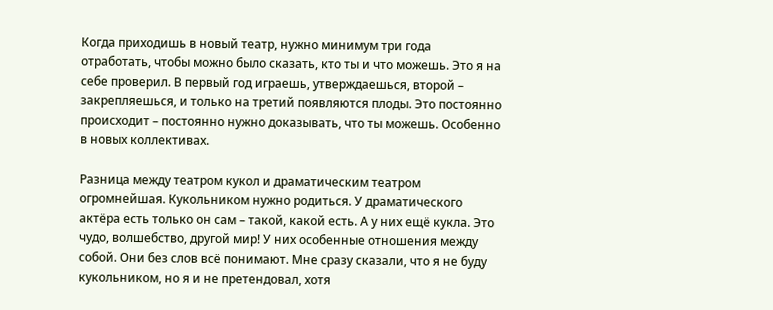Когда приходишь в новый театр, нужно минимум три года отработать, чтобы можно было сказать, кто ты и что можешь. Это я на себе проверил. В первый год играешь, утверждаешься, второй – закрепляешься, и только на третий появляются плоды. Это постоянно происходит – постоянно нужно доказывать, что ты можешь. Особенно в новых коллективах.

Разница между театром кукол и драматическим театром огромнейшая. Кукольником нужно родиться. У драматического актёра есть только он сам – такой, какой есть. А у них ещё кукла. Это чудо, волшебство, другой мир! У них особенные отношения между собой. Они без слов всё понимают. Мне сразу сказали, что я не буду кукольником, но я и не претендовал, хотя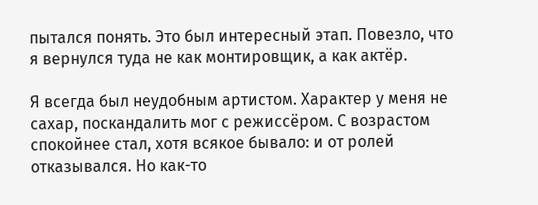пытался понять. Это был интересный этап. Повезло, что я вернулся туда не как монтировщик, а как актёр.

Я всегда был неудобным артистом. Характер у меня не сахар, поскандалить мог с режиссёром. С возрастом спокойнее стал, хотя всякое бывало: и от ролей отказывался. Но как-то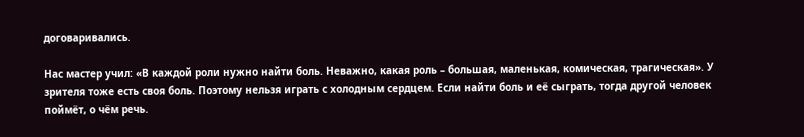договаривались.

Нас мастер учил: «В каждой роли нужно найти боль. Неважно, какая роль – большая, маленькая, комическая, трагическая». У зрителя тоже есть своя боль. Поэтому нельзя играть с холодным сердцем. Если найти боль и её сыграть, тогда другой человек поймёт, о чём речь.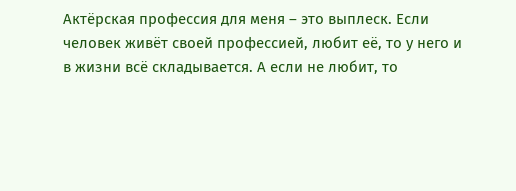Актёрская профессия для меня – это выплеск. Если человек живёт своей профессией, любит её, то у него и в жизни всё складывается. А если не любит, то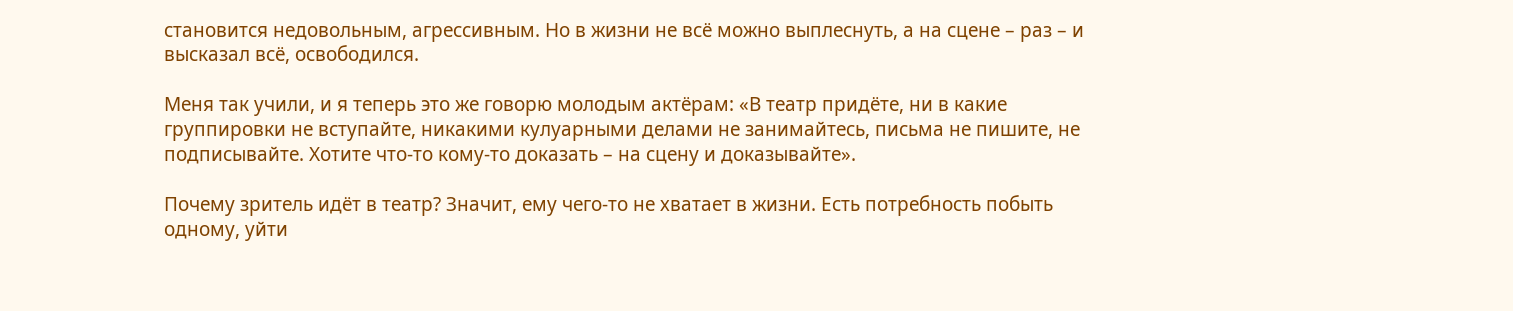становится недовольным, агрессивным. Но в жизни не всё можно выплеснуть, а на сцене – раз – и высказал всё, освободился.

Меня так учили, и я теперь это же говорю молодым актёрам: «В театр придёте, ни в какие группировки не вступайте, никакими кулуарными делами не занимайтесь, письма не пишите, не подписывайте. Хотите что-то кому-то доказать – на сцену и доказывайте».

Почему зритель идёт в театр? Значит, ему чего-то не хватает в жизни. Есть потребность побыть одному, уйти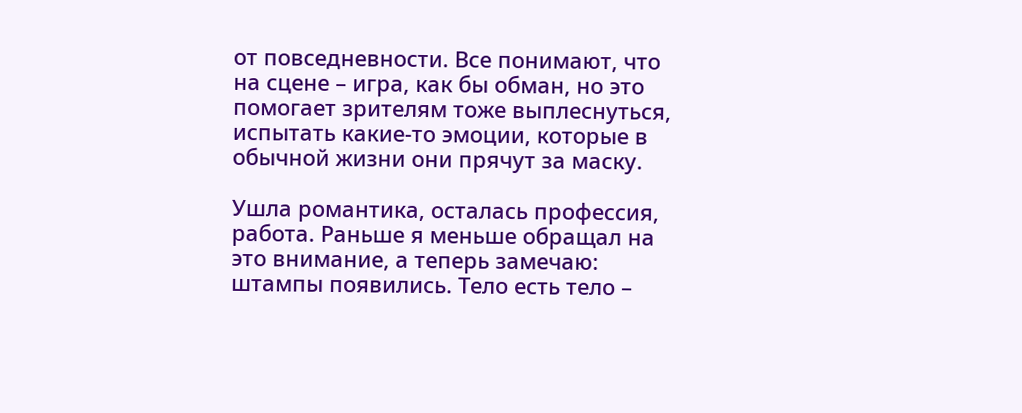от повседневности. Все понимают, что на сцене – игра, как бы обман, но это помогает зрителям тоже выплеснуться, испытать какие-то эмоции, которые в обычной жизни они прячут за маску.

Ушла романтика, осталась профессия, работа. Раньше я меньше обращал на это внимание, а теперь замечаю: штампы появились. Тело есть тело –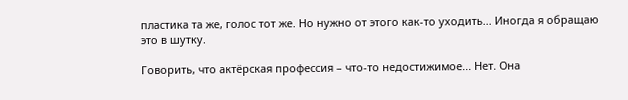пластика та же, голос тот же. Но нужно от этого как-то уходить... Иногда я обращаю это в шутку.

Говорить, что актёрская профессия – что-то недостижимое... Нет. Она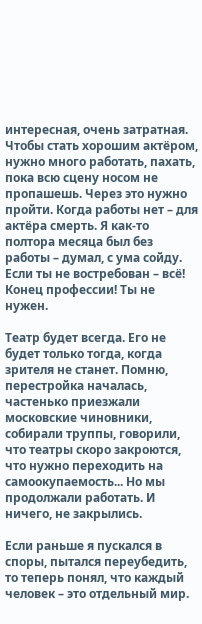интересная, очень затратная. Чтобы стать хорошим актёром, нужно много работать, пахать, пока всю сцену носом не пропашешь. Через это нужно пройти. Когда работы нет – для актёра смерть. Я как-то полтора месяца был без работы – думал, с ума сойду. Если ты не востребован – всё! Конец профессии! Ты не нужен.

Театр будет всегда. Его не будет только тогда, когда зрителя не станет. Помню, перестройка началась, частенько приезжали московские чиновники, собирали труппы, говорили, что театры скоро закроются, что нужно переходить на самоокупаемость... Но мы продолжали работать. И ничего, не закрылись.

Если раньше я пускался в споры, пытался переубедить, то теперь понял, что каждый человек – это отдельный мир.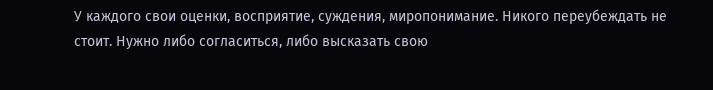У каждого свои оценки, восприятие, суждения, миропонимание. Никого переубеждать не стоит. Нужно либо согласиться, либо высказать свою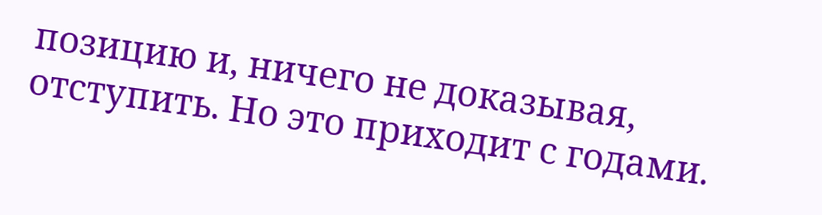позицию и, ничего не доказывая, отступить. Но это приходит с годами.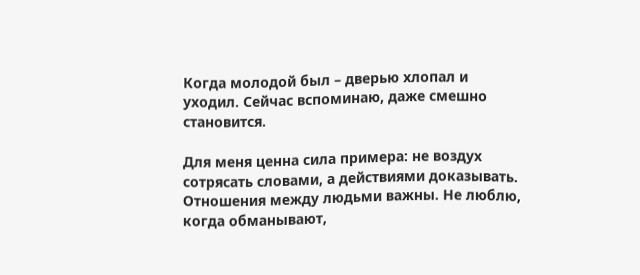Когда молодой был – дверью хлопал и уходил. Сейчас вспоминаю, даже смешно становится.

Для меня ценна сила примера: не воздух сотрясать словами, а действиями доказывать. Отношения между людьми важны. Не люблю, когда обманывают,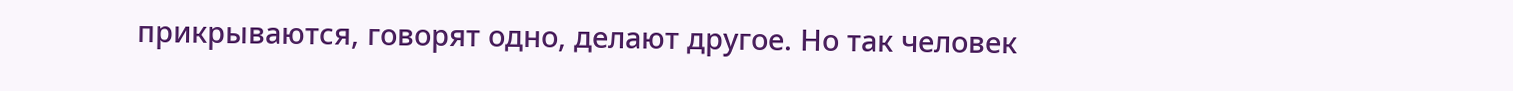прикрываются, говорят одно, делают другое. Но так человек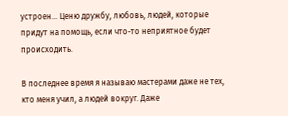устроен... Ценю дружбу, любовь, людей, которые придут на помощь, если что-то неприятное будет происходить.

В последнее время я называю мастерами даже не тех, кто меня учил, а людей вокруг. Даже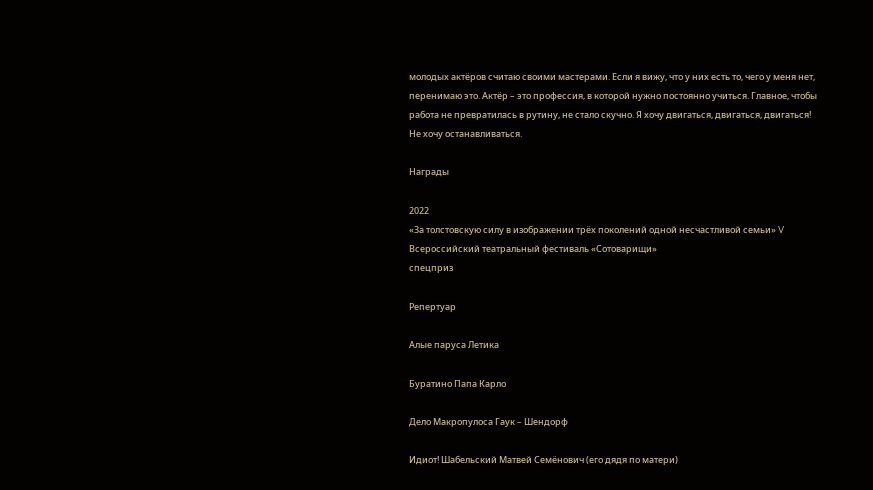молодых актёров считаю своими мастерами. Если я вижу, что у них есть то, чего у меня нет, перенимаю это. Актёр – это профессия, в которой нужно постоянно учиться. Главное, чтобы работа не превратилась в рутину, не стало скучно. Я хочу двигаться, двигаться, двигаться! Не хочу останавливаться.

Награды

2022
«За толстовскую силу в изображении трёх поколений одной несчастливой семьи» V Всероссийский театральный фестиваль «Сотоварищи»
спецприз

Репертуар

Алые паруса Летика

Буратино Папа Карло

Дело Макропулоса Гаук – Шендорф

Идиот! Шабельский Матвей Семёнович (его дядя по матери)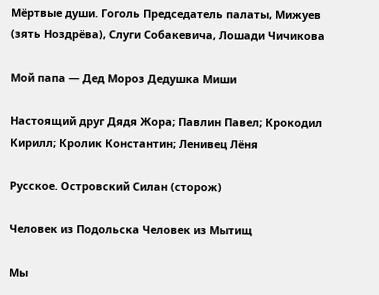Мёртвые души. Гоголь Председатель палаты, Мижуев (зять Ноздрёва), Слуги Собакевича, Лошади Чичикова

Мой папа — Дед Мороз Дедушка Миши

Настоящий друг Дядя Жора; Павлин Павел; Крокодил Кирилл; Кролик Константин; Ленивец Лёня

Русское. Островский Силан (сторож)

Человек из Подольска Человек из Мытищ

Мы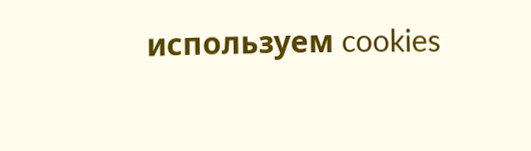используем cookies